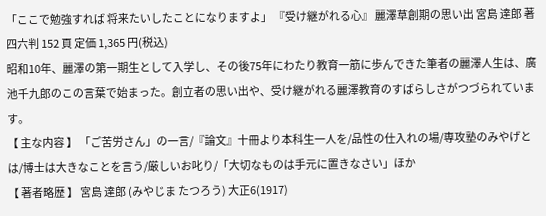「ここで勉強すれば 将来たいしたことになりますよ」 『受け継がれる心』 麗澤草創期の思い出 宮島 達郎 著 四六判 152 頁 定価 1,365 円(税込)
昭和10年、麗澤の第一期生として入学し、その後75年にわたり教育一筋に歩んできた筆者の麗澤人生は、廣池千九郎のこの言葉で始まった。創立者の思い出や、受け継がれる麗澤教育のすばらしさがつづられています。
【 主な内容 】 「ご苦労さん」の一言/『論文』十冊より本科生一人を/品性の仕入れの場/専攻塾のみやげとは/博士は大きなことを言う/厳しいお叱り/「大切なものは手元に置きなさい」ほか
【 著者略歴 】 宮島 達郎 (みやじま たつろう) 大正6(1917)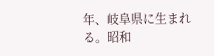年、岐阜県に生まれる。昭和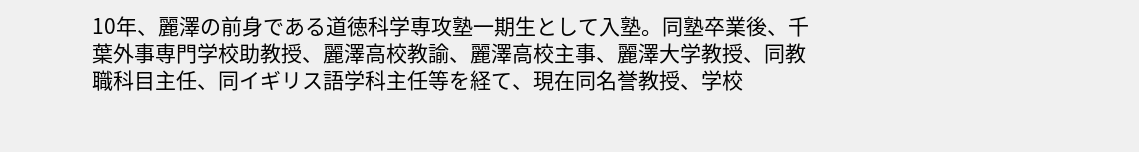10年、麗澤の前身である道徳科学専攻塾一期生として入塾。同塾卒業後、千葉外事専門学校助教授、麗澤高校教諭、麗澤高校主事、麗澤大学教授、同教職科目主任、同イギリス語学科主任等を経て、現在同名誉教授、学校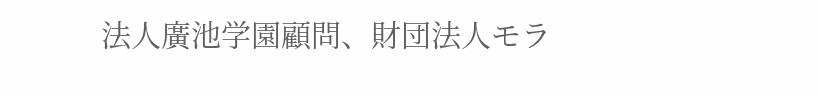法人廣池学園顧問、財団法人モラ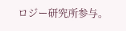ロジー研究所参与。